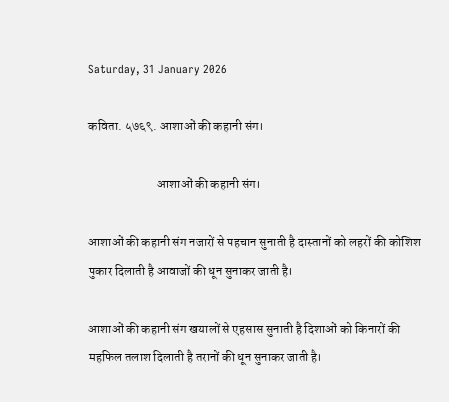Saturday, 31 January 2026

कविता. ५७६९. आशाओं की कहानी संग।

                           आशाओं की कहानी संग।

आशाओं की कहानी संग नजारों से पहचान सुनाती है दास्तानों को लहरों की कोशिश पुकार दिलाती है आवाजों की धून सुनाकर जाती है।

आशाओं की कहानी संग खयालों से एहसास सुनाती है दिशाओं को किनारों की महफिल तलाश दिलाती है तरानों की धून सुनाकर जाती है।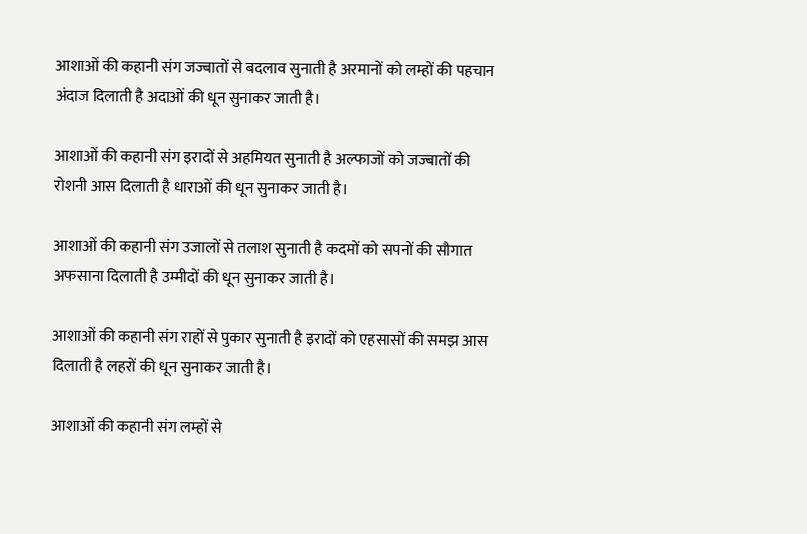आशाओं की कहानी संग जज्बातों से बदलाव सुनाती है अरमानों को लम्हों की पहचान अंदाज दिलाती है अदाओं की धून सुनाकर जाती है।

आशाओं की कहानी संग इरादों से अहमियत सुनाती है अल्फाजों को जज्बातों की रोशनी आस दिलाती है धाराओं की धून सुनाकर जाती है।

आशाओं की कहानी संग उजालों से तलाश सुनाती है कदमों को सपनों की सौगात अफसाना दिलाती है उम्मीदों की धून सुनाकर जाती है।

आशाओं की कहानी संग राहों से पुकार सुनाती है इरादों को एहसासों की समझ आस दिलाती है लहरों की धून सुनाकर जाती है।

आशाओं की कहानी संग लम्हों से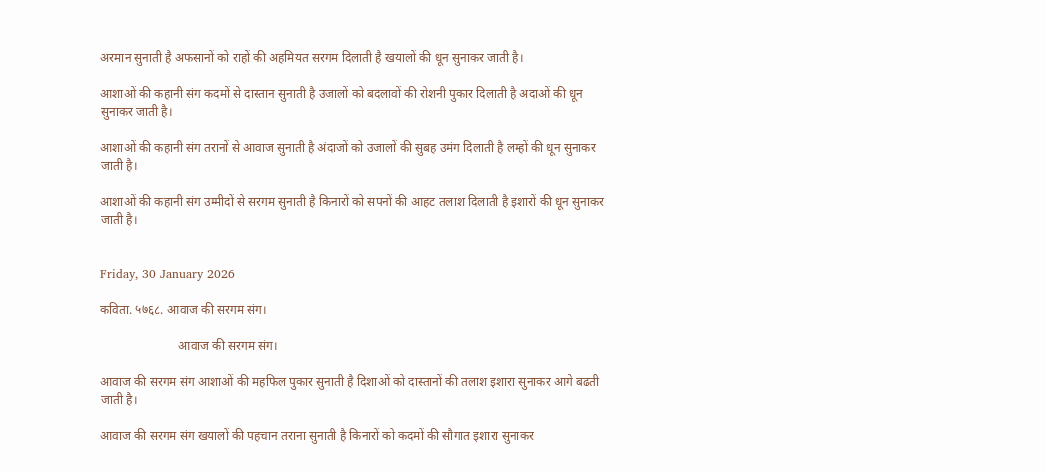अरमान सुनाती है अफसानों को राहों की अहमियत सरगम दिलाती है खयालों की धून सुनाकर जाती है।

आशाओं की कहानी संग कदमों से दास्तान सुनाती है उजालों को बदलावों की रोशनी पुकार दिलाती है अदाओं की धून सुनाकर जाती है।

आशाओं की कहानी संग तरानों से आवाज सुनाती है अंदाजों को उजालों की सुबह उमंग दिलाती है लम्हों की धून सुनाकर जाती है।

आशाओं की कहानी संग उम्मीदों से सरगम सुनाती है किनारों को सपनों की आहट तलाश दिलाती है इशारों की धून सुनाकर जाती है।


Friday, 30 January 2026

कविता. ५७६८. आवाज की सरगम संग।

                         आवाज की सरगम संग।

आवाज की सरगम संग आशाओं की महफिल पुकार सुनाती है दिशाओं को दास्तानों की तलाश इशारा सुनाकर आगे बढती जाती है।

आवाज की सरगम संग खयालों की पहचान तराना‌ सुनाती है किनारों को कदमों की सौगात इशारा सुनाकर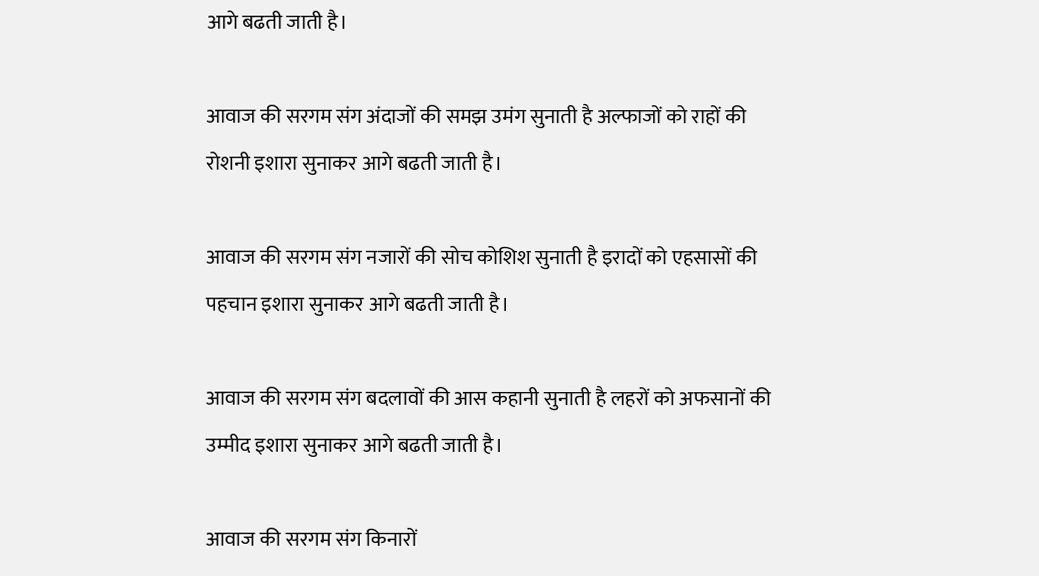आगे बढती जाती है।

आवाज की सरगम संग अंदाजों की समझ उमंग सुनाती है अल्फाजों को राहों की रोशनी इशारा सुनाकर आगे बढती जाती है।

आवाज की सरगम संग नजारों की सोच कोशिश सुनाती है इरादों को एहसासों की पहचान इशारा सुनाकर आगे बढती जाती है।

आवाज की सरगम संग बदलावों की आस‌ कहानी सुनाती है लहरों को अफसानों की उम्मीद इशारा सुनाकर आगे बढती जाती है।

आवाज की सरगम संग किनारों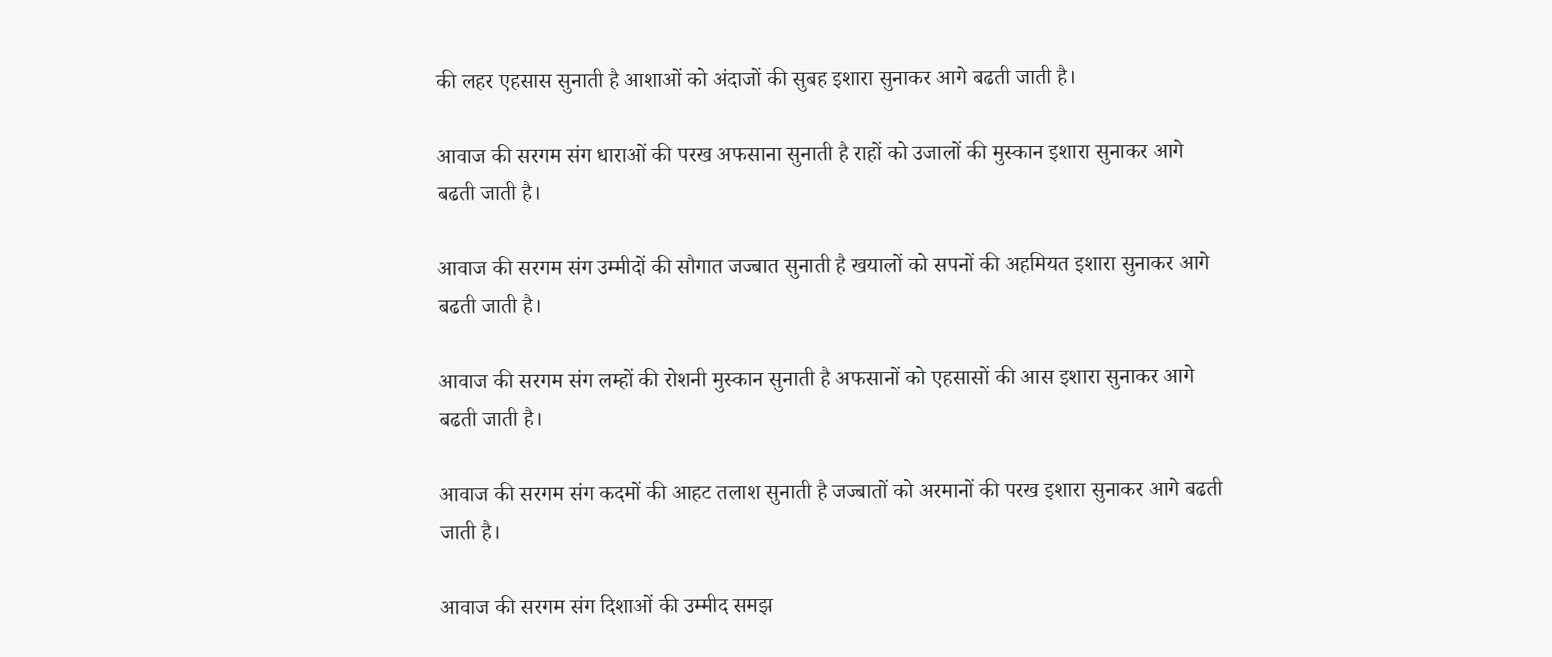की लहर एहसास सुनाती है आशाओं को अंदाजों की सुबह इशारा सुनाकर आगे बढती जाती है।

आवाज की सरगम संग धाराओं की परख अफसाना सुनाती है राहों को उजालों की मुस्कान इशारा सुनाकर आगे बढती जाती है।

आवाज की सरगम संग उम्मीदों की सौगात जज्बात सुनाती है खयालों को सपनों की अहमियत इशारा सुनाकर आगे बढती जाती है।

आवाज की सरगम संग लम्हों की रोशनी मुस्कान सुनाती है अफसानों को एहसासों की आस इशारा सुनाकर आगे बढती जाती है।

आवाज की सरगम संग कदमों की आहट तलाश सुनाती है जज्बातों को अरमानों की परख इशारा सुनाकर आगे बढती जाती है।

आवाज की सरगम संग दिशाओं की उम्मीद समझ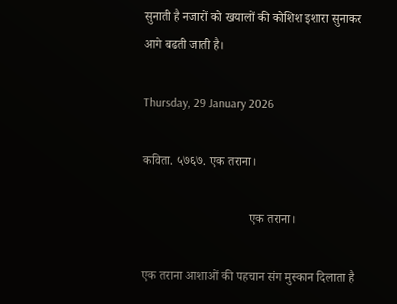सुनाती है नजारों को खयालों की कोशिश इशारा सुनाकर आगे बढती जाती है।

Thursday, 29 January 2026

कविता. ५७६७. एक तराना।

                                  एक तराना।

एक तराना आशाओं की पहचान संग मुस्कान दिलाता है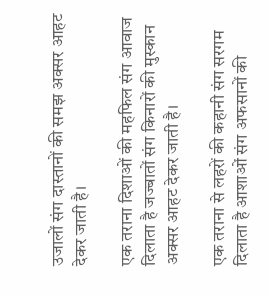उजालों संग दास्तानों की समझ अक्सर आहट देकर जाती है।

एक तराना दिशाओं की महफिल संग आवाज दिलाता है जज्बातों संग किनारों की मुस्कान अक्सर आहट देकर जाती है।

एक तराना से लहरों की कहानी संग सरगम दिलाता है आशाओं संग अफसानों की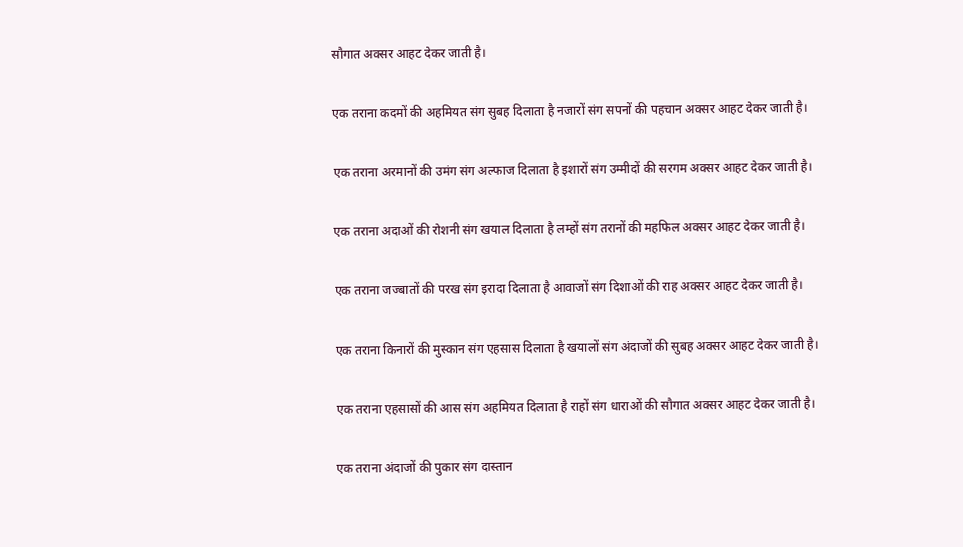सौगात अक्सर आहट देकर जाती है।

एक तराना कदमों की अहमियत संग सुबह दिलाता है नजारों संग सपनों की पहचान अक्सर आहट देकर जाती है।

एक तराना अरमानों की उमंग संग अल्फाज दिलाता है इशारों संग उम्मीदों की सरगम अक्सर आहट देकर जाती है।

एक तराना अदाओं की रोशनी संग खयाल दिलाता है लम्हों संग तरानों की महफिल अक्सर आहट देकर जाती है।

एक तराना जज्बातों की परख संग इरादा दिलाता है आवाजों संग दिशाओं की राह अक्सर आहट देकर जाती है।

एक तराना किनारों की मुस्कान संग एहसास दिलाता है खयालों संग अंदाजों की सुबह अक्सर आहट देकर जाती है।

एक तराना एहसासों की आस संग अहमियत दिलाता है राहों संग धाराओं की सौगात अक्सर आहट देकर जाती है।

एक तराना अंदाजों की पुकार संग दास्तान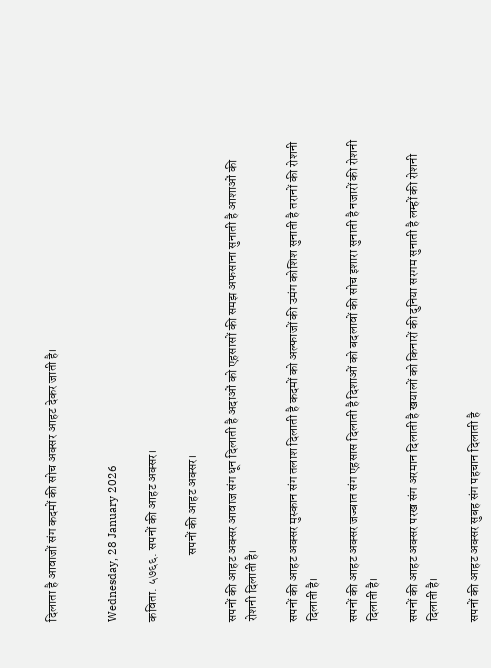दिलाता है आवाजों संग कदमों की सोच अक्सर आहट देकर जाती है।


Wednesday, 28 January 2026

कविता. ५७६६. सपनों की आहट अक्सर।

                          सपनों की आहट अक्सर।

सपनों की आहट अक्सर आवाज संग धून दिलाती है अदाओं को एहसासों की समझ अफसाना सुनाती है आशाओं की रोशनी दिलाती है।

सपनों की आहट अक्सर मुस्कान संग तलाश दिलाती है कदमों को अल्फाजों की उमंग कोशिश सुनाती है तरानों की रोशनी दिलाती है।

सपनों की आहट अक्सर जज्बात संग एहसास दिलाती है दिशाओं को बदलावों की सोच इशारा सुनाती है नजारों की रोशनी दिलाती है।

सपनों की आहट अक्सर परख संग अरमान दिलाती है खयालों को किनारों की दुनिया सरगम सुनाती है लम्हों की रोशनी दिलाती है।

सपनों की आहट अक्सर सुबह संग पहचान दिलाती है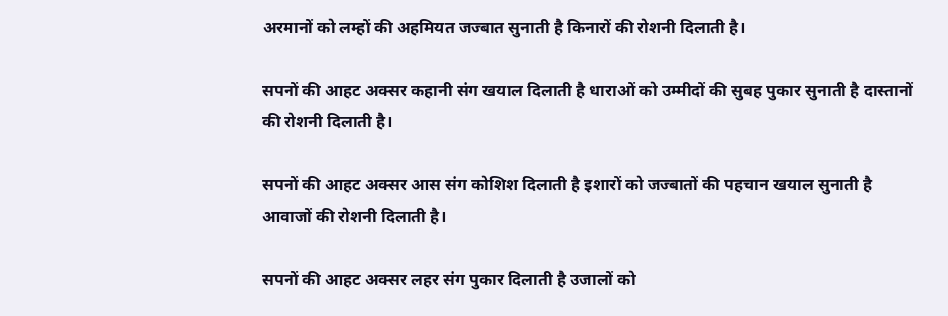अरमानों को लम्हों की अहमियत जज्बात सुनाती है किनारों की रोशनी दिलाती है।

सपनों की आहट अक्सर कहानी संग खयाल दिलाती है धाराओं को उम्मीदों की सुबह पुकार सुनाती है दास्तानों की रोशनी दिलाती है।

सपनों की आहट अक्सर आस संग कोशिश दिलाती है इशारों को जज्बातों की पहचान खयाल सुनाती है आवाजों की रोशनी दिलाती है।

सपनों की आहट अक्सर लहर संग पुकार दिलाती है उजालों को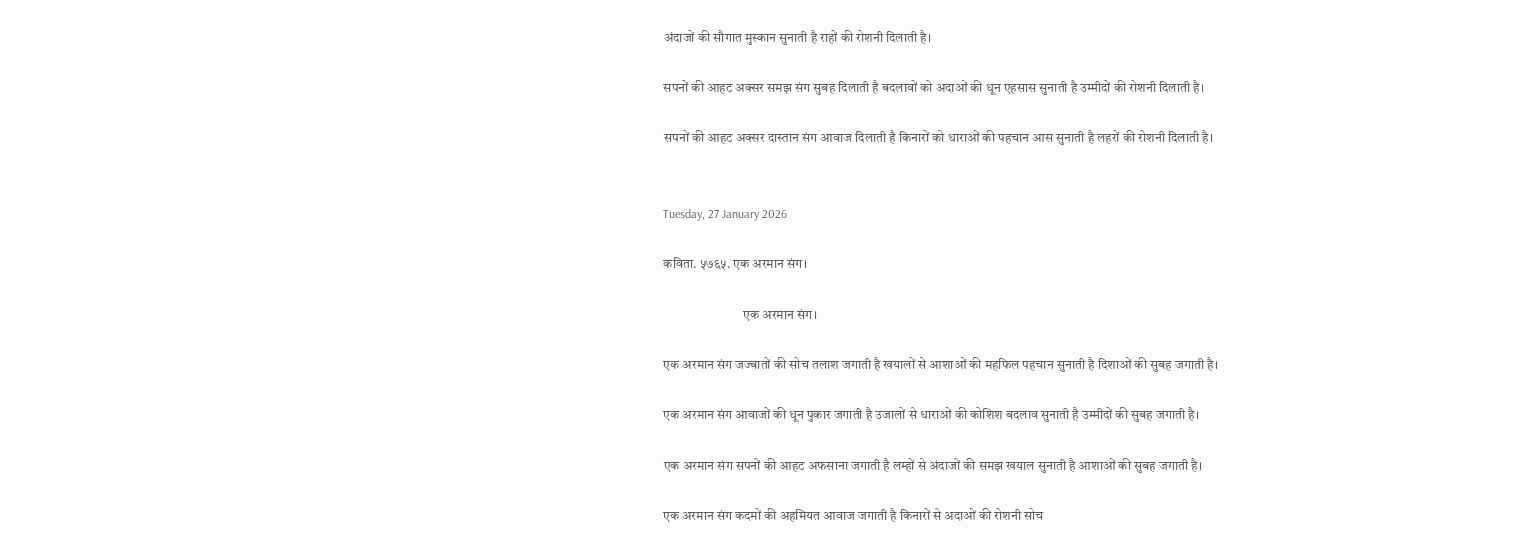अंदाजों की सौगात मुस्कान सुनाती है राहों की रोशनी दिलाती है।

सपनों की आहट अक्सर समझ संग सुबह दिलाती है बदलावों को अदाओं की धून एहसास सुनाती है उम्मीदों की रोशनी दिलाती है।

सपनों की आहट अक्सर दास्तान संग आवाज दिलाती है किनारों को धाराओं की पहचान आस सुनाती है लहरों की रोशनी दिलाती है।


Tuesday, 27 January 2026

कविता. ५७६५. एक अरमान संग।

                              एक अरमान संग।

एक अरमान संग जज्बातों की सोच तलाश जगाती है खयालों से आशाओं की महफिल पहचान सुनाती है दिशाओं की सुबह जगाती है।

एक अरमान संग आवाजों की धून पुकार जगाती है उजालों से धाराओं की कोशिश बदलाव सुनाती है उम्मीदों की सुबह जगाती है।

एक अरमान संग सपनों की आहट अफसाना जगाती है लम्हों से अंदाजों की समझ खयाल सुनाती है आशाओं की सुबह जगाती है।

एक अरमान संग कदमों की अहमियत आवाज जगाती है किनारों से अदाओं की रोशनी सोच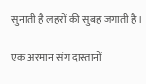सुनाती है लहरों की सुबह जगाती है।

एक अरमान संग दास्तानों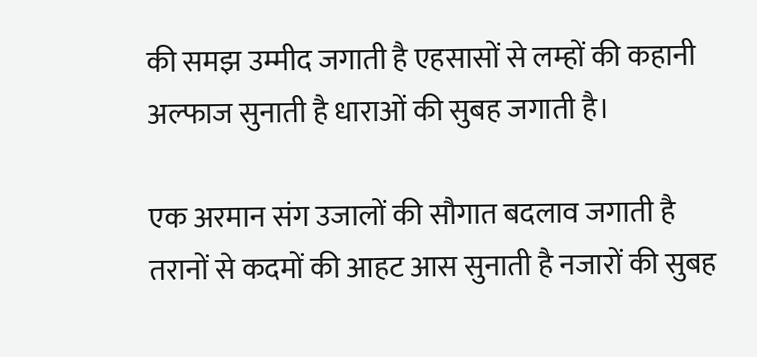की समझ उम्मीद जगाती है एहसासों से लम्हों की कहानी अल्फाज सुनाती है धाराओं की सुबह जगाती है।

एक अरमान संग उजालों की सौगात बदलाव जगाती है तरानों से कदमों की आहट आस सुनाती है नजारों की सुबह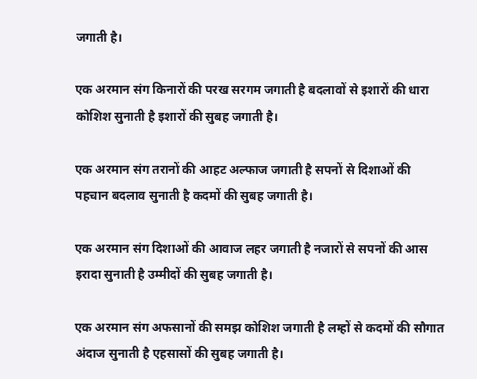जगाती है।

एक अरमान संग किनारों की परख सरगम जगाती है बदलावों से इशारों की धारा कोशिश सुनाती है इशारों की सुबह जगाती है।

एक अरमान संग तरानों की आहट अल्फाज जगाती है सपनों से दिशाओं की पहचान बदलाव सुनाती है कदमों की सुबह जगाती है।

एक अरमान संग दिशाओं की आवाज लहर जगाती है नजारों से सपनों की आस इरादा सुनाती है उम्मीदों की सुबह जगाती है।

एक अरमान संग अफसानों की समझ कोशिश जगाती है लम्हों से कदमों की सौगात अंदाज सुनाती है एहसासों की सुबह जगाती है।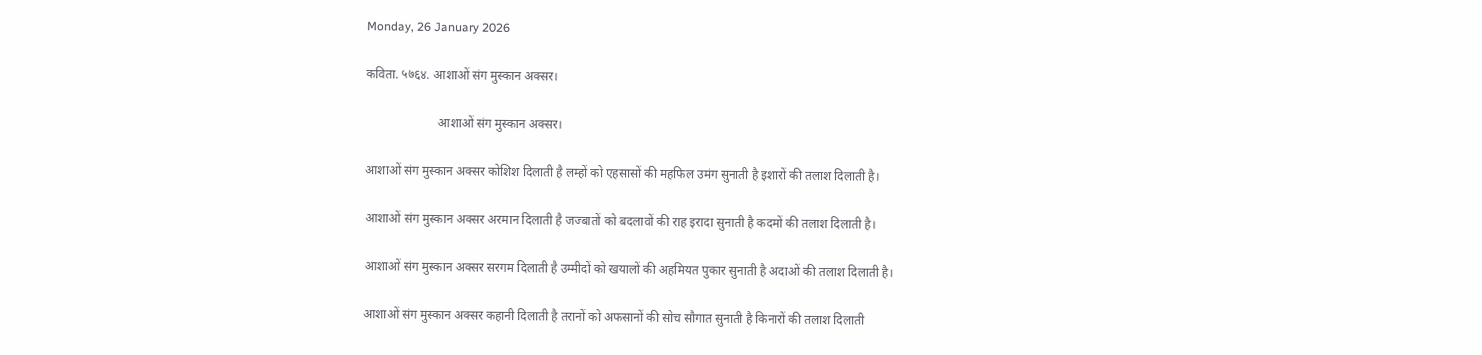Monday, 26 January 2026

कविता. ५७६४. आशाओं संग मुस्कान अक्सर।

                       आशाओं संग मुस्कान अक्सर।

आशाओं संग मुस्कान अक्सर कोशिश दिलाती है लम्हों को एहसासों की महफिल उमंग सुनाती है इशारों की तलाश दिलाती है।

आशाओं संग मुस्कान अक्सर अरमान दिलाती है जज्बातों को बदलावों की राह इरादा‌ सुनाती है कदमों की तलाश दिलाती है।

आशाओं संग मुस्कान अक्सर सरगम दिलाती है उम्मीदों को खयालों की अहमियत पुकार सुनाती है अदाओं की तलाश दिलाती है।

आशाओं संग मुस्कान अक्सर कहानी दिलाती है तरानों को अफसानों की सोच सौगात सुनाती है किनारों की तलाश दिलाती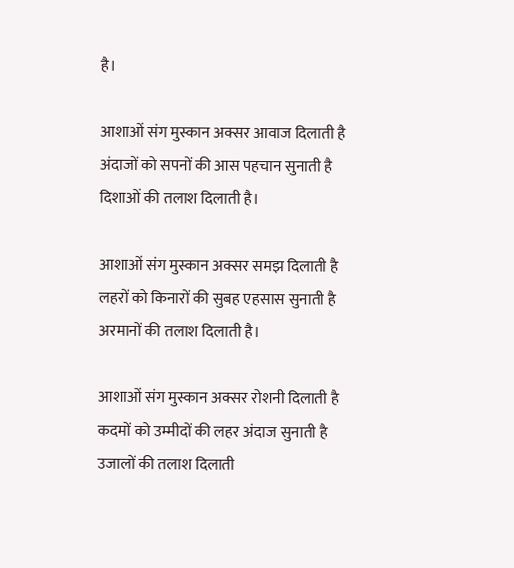है।

आशाओं संग मुस्कान अक्सर आवाज दिलाती है अंदाजों को सपनों की आस पहचान सुनाती है दिशाओं की तलाश दिलाती है।

आशाओं संग मुस्कान अक्सर समझ दिलाती है लहरों को किनारों की सुबह एहसास सुनाती है अरमानों की तलाश दिलाती है।

आशाओं संग मुस्कान अक्सर रोशनी दिलाती है कदमों को उम्मीदों की लहर अंदाज सुनाती है उजालों की तलाश दिलाती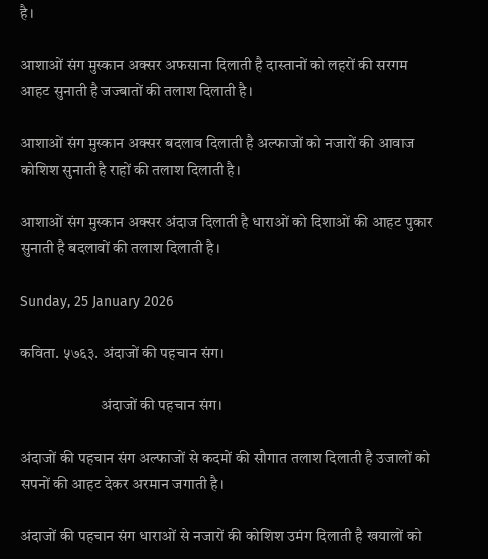है।

आशाओं संग मुस्कान अक्सर अफसाना दिलाती है दास्तानों को लहरों की सरगम आहट सुनाती है जज्बातों की तलाश दिलाती है।

आशाओं संग मुस्कान अक्सर बदलाव दिलाती है अल्फाजों को नजारों की आवाज कोशिश सुनाती है राहों की तलाश दिलाती है।

आशाओं संग मुस्कान अक्सर अंदाज दिलाती है धाराओं को दिशाओं की आहट पुकार सुनाती है बदलावों की तलाश दिलाती है।

Sunday, 25 January 2026

कविता. ५७६३. अंदाजों की पहचान संग।

                          अंदाजों की पहचान संग।

अंदाजों की पहचान संग अल्फाजों से कदमों की सौगात तलाश दिलाती है उजालों को सपनों की आहट देकर अरमान जगाती है।

अंदाजों की पहचान संग धाराओं से नजारों की कोशिश उमंग दिलाती है खयालों को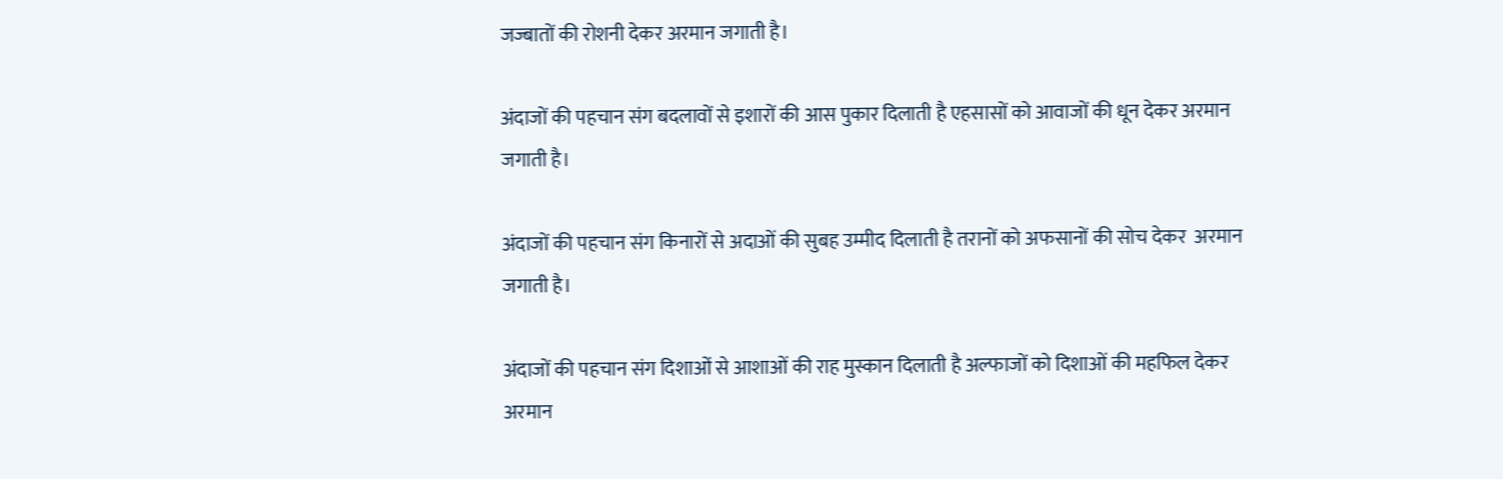जज्बातों की रोशनी देकर अरमान जगाती है।

अंदाजों की पहचान संग बदलावों से इशारों की आस पुकार दिलाती है एहसासों को आवाजों की धून देकर अरमान जगाती है।

अंदाजों की पहचान संग किनारों से अदाओं की सुबह उम्मीद दिलाती है तरानों को अफसानों की सोच देकर  अरमान जगाती है।

अंदाजों की पहचान संग दिशाओं से आशाओं की राह मुस्कान दिलाती है अल्फाजों को दिशाओं की महफिल देकर अरमान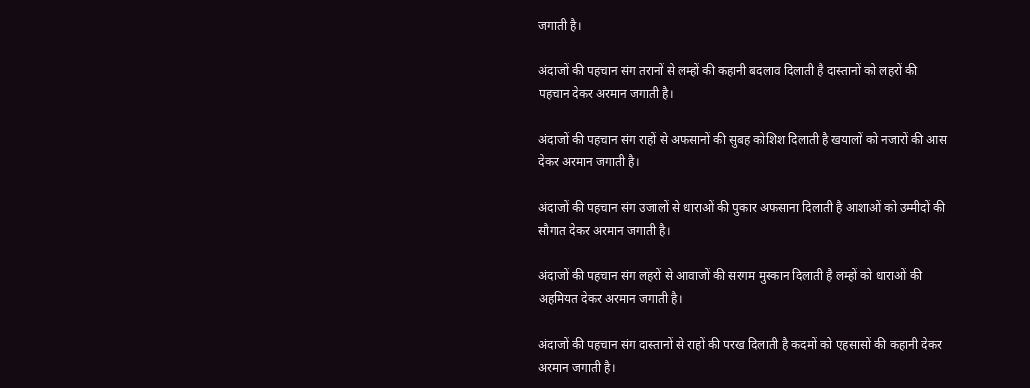जगाती है।

अंदाजों की पहचान संग तरानों से लम्हों की कहानी बदलाव दिलाती है दास्तानों को लहरों की पहचान देकर अरमान जगाती है।

अंदाजों की पहचान संग राहों से अफसानों की सुबह कोशिश दिलाती है खयालों को नजारों की आस देकर अरमान जगाती है।

अंदाजों की पहचान संग उजालों से धाराओं की पुकार अफसाना दिलाती है आशाओं को उम्मीदों की सौगात देकर अरमान जगाती है।

अंदाजों की पहचान संग लहरों से आवाजों की सरगम मुस्कान दिलाती है लम्हों को धाराओं की अहमियत देकर अरमान जगाती है।

अंदाजों की पहचान संग दास्तानों से राहों की परख दिलाती है कदमों को एहसासों की कहानी देकर अरमान जगाती है।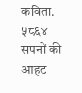कविता. ५८६४ सपनों की आहट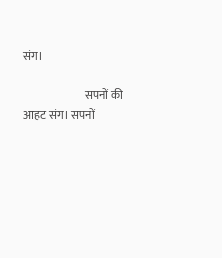संग।

                           सपनों की आहट संग। सपनों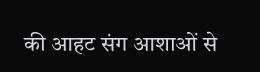की आहट संग आशाओं से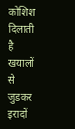कोशिश दिलाती है खयालों से जुडकर इरादों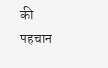की पहचान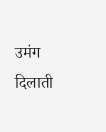उमंग दिलाती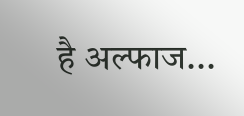है अल्फाज...